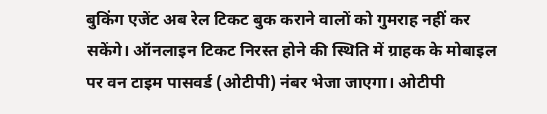बुकिंग एजेंट अब रेल टिकट बुक कराने वालों को गुमराह नहीं कर सकेंगे। ऑनलाइन टिकट निरस्त होने की स्थिति में ग्राहक के मोबाइल पर वन टाइम पासवर्ड (ओटीपी) नंबर भेजा जाएगा। ओटीपी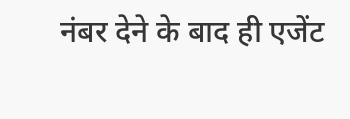नंबर देने के बाद ही एजेंट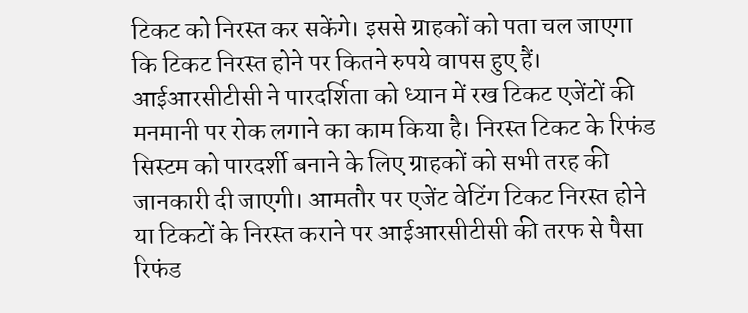टिकट को निरस्त कर सकेंगे। इससे ग्राहकों को पता चल जाएगा कि टिकट निरस्त होने पर कितने रुपये वापस हुए हैं।
आईआरसीटीसी ने पारदर्शिता को ध्यान में रख टिकट एजेंटों की मनमानी पर रोक लगाने का काम किया है। निरस्त टिकट के रिफंड सिस्टम को पारदर्शी बनाने के लिए ग्राहकों को सभी तरह की जानकारी दी जाएगी। आमतौर पर एजेंट वेटिंग टिकट निरस्त होने या टिकटों के निरस्त कराने पर आईआरसीटीसी की तरफ से पैसा रिफंड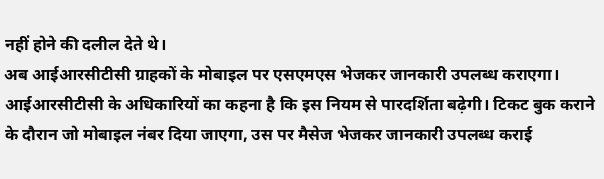नहीं होने की दलील देते थे।
अब आईआरसीटीसी ग्राहकों के मोबाइल पर एसएमएस भेजकर जानकारी उपलब्ध कराएगा। आईआरसीटीसी के अधिकारियों का कहना है कि इस नियम से पारदर्शिता बढ़ेगी। टिकट बुक कराने के दौरान जो मोबाइल नंबर दिया जाएगा, उस पर मैसेज भेजकर जानकारी उपलब्ध कराई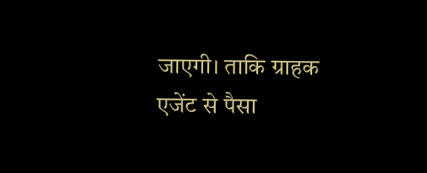जाएगी। ताकि ग्राहक एजेंट से पैसा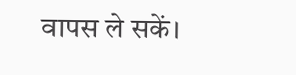वापस ले सकें।